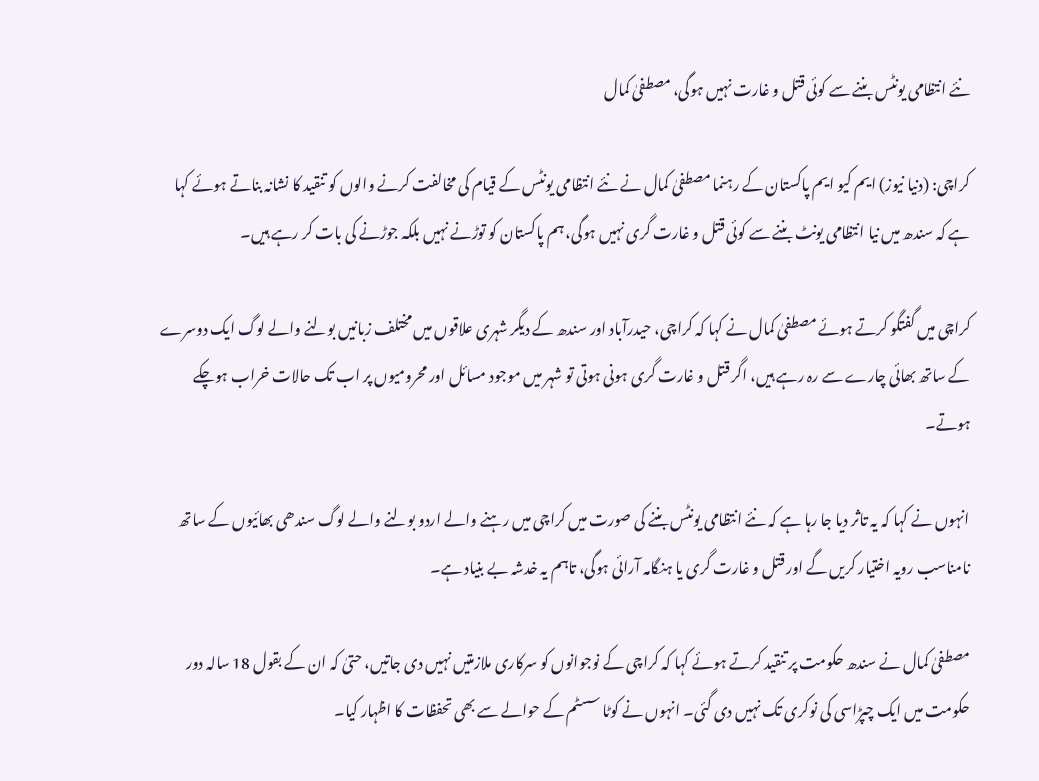نئے انتظامی یونٹس بننے سے کوئی قتل و غارت نہیں ہوگی، مصطفیٰ کمال

کراچی: (دنیا نیوز) ایم کیو ایم پاکستان کے رہنما مصطفیٰ کمال نے نئے انتظامی یونٹس کے قیام کی مخالفت کرنے والوں کو تنقید کا نشانہ بناتے ہوئے کہا ہے کہ سندھ میں نیا انتظامی یونٹ بننے سے کوئی قتل و غارت گری نہیں ہوگی، ہم پاکستان کو توڑنے نہیں بلکہ جوڑنے کی بات کر رہے ہیں۔

کراچی میں گفتگو کرتے ہوئے مصطفیٰ کمال نے کہا کہ کراچی، حیدرآباد اور سندھ کے دیگر شہری علاقوں میں مختلف زبانیں بولنے والے لوگ ایک دوسرے کے ساتھ بھائی چارے سے رہ رہے ہیں، اگر قتل و غارت گری ہونی ہوتی تو شہر میں موجود مسائل اور محرومیوں پر اب تک حالات خراب ہوچکے ہوتے۔

انہوں نے کہا کہ یہ تاثر دیا جا رہا ہے کہ نئے انتظامی یونٹس بننے کی صورت میں کراچی میں رہنے والے اردو بولنے والے لوگ سندھی بھائیوں کے ساتھ نامناسب رویہ اختیار کریں گے اور قتل و غارت گری یا ہنگامہ آرائی ہوگی، تاہم یہ خدشہ بے بنیاد ہے۔

مصطفیٰ کمال نے سندھ حکومت پر تنقید کرتے ہوئے کہا کہ کراچی کے نوجوانوں کو سرکاری ملازمتیں نہیں دی جاتیں، حتیٰ کہ ان کے بقول 18 سالہ دور حکومت میں ایک چپڑاسی کی نوکری تک نہیں دی گئی۔ انہوں نے کوٹا سسٹم کے حوالے سے بھی تحفظات کا اظہار کیا۔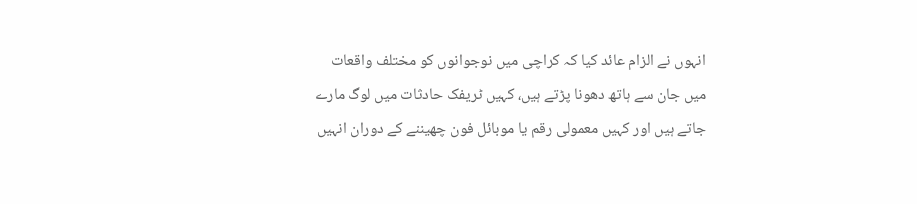انہوں نے الزام عائد کیا کہ کراچی میں نوجوانوں کو مختلف واقعات میں جان سے ہاتھ دھونا پڑتے ہیں، کہیں ٹریفک حادثات میں لوگ مارے جاتے ہیں اور کہیں معمولی رقم یا موبائل فون چھیننے کے دوران انہیں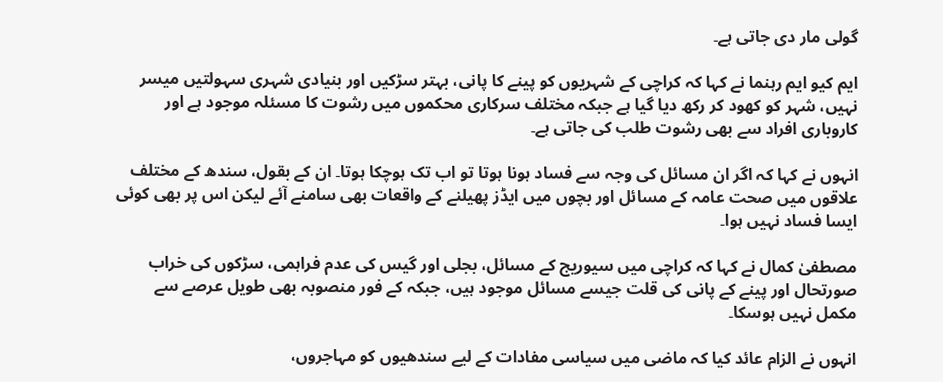گولی مار دی جاتی ہے۔

ایم کیو ایم رہنما نے کہا کہ کراچی کے شہریوں کو پینے کا پانی، بہتر سڑکیں اور بنیادی شہری سہولتیں میسر نہیں، شہر کو کھود کر رکھ دیا گیا ہے جبکہ مختلف سرکاری محکموں میں رشوت کا مسئلہ موجود ہے اور کاروباری افراد سے بھی رشوت طلب کی جاتی ہے۔

انہوں نے کہا کہ اگر ان مسائل کی وجہ سے فساد ہونا ہوتا تو اب تک ہوچکا ہوتا۔ ان کے بقول، سندھ کے مختلف علاقوں میں صحت عامہ کے مسائل اور بچوں میں ایڈز پھیلنے کے واقعات بھی سامنے آئے لیکن اس پر بھی کوئی ایسا فساد نہیں ہوا۔

مصطفیٰ کمال نے کہا کہ کراچی میں سیوریج کے مسائل، بجلی اور گیس کی عدم فراہمی، سڑکوں کی خراب صورتحال اور پینے کے پانی کی قلت جیسے مسائل موجود ہیں، جبکہ کے فور منصوبہ بھی طویل عرصے سے مکمل نہیں ہوسکا۔

انہوں نے الزام عائد کیا کہ ماضی میں سیاسی مفادات کے لیے سندھیوں کو مہاجروں،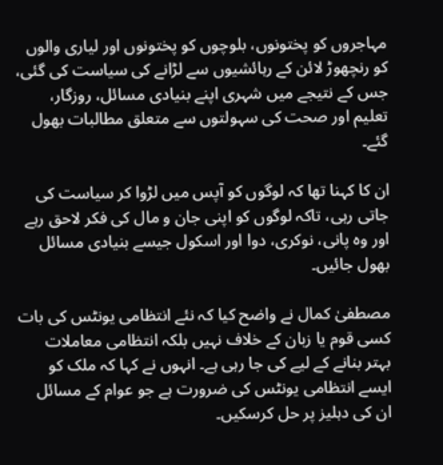مہاجروں کو پختونوں، بلوچوں کو پختونوں اور لیاری والوں کو رنچھوڑ لائن کے رہائشیوں سے لڑانے کی سیاست کی گئی، جس کے نتیجے میں شہری اپنے بنیادی مسائل، روزگار، تعلیم اور صحت کی سہولتوں سے متعلق مطالبات بھول گئے۔

ان کا کہنا تھا کہ لوگوں کو آپس میں لڑوا کر سیاست کی جاتی رہی، تاکہ لوگوں کو اپنی جان و مال کی فکر لاحق رہے اور وہ پانی، نوکری، دوا اور اسکول جیسے بنیادی مسائل بھول جائیں۔

مصطفیٰ کمال نے واضح کیا کہ نئے انتظامی یونٹس کی بات کسی قوم یا زبان کے خلاف نہیں بلکہ انتظامی معاملات بہتر بنانے کے لیے کی جا رہی ہے۔ انہوں نے کہا کہ ملک کو ایسے انتظامی یونٹس کی ضرورت ہے جو عوام کے مسائل ان کی دہلیز پر حل کرسکیں۔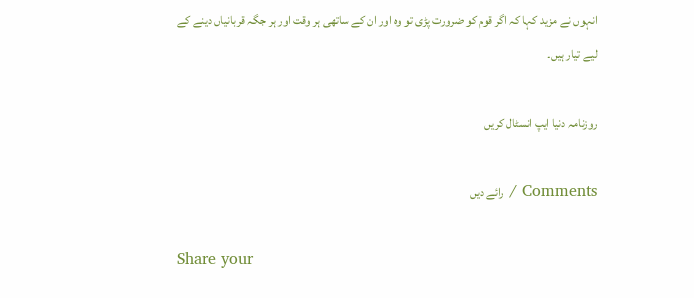انہوں نے مزید کہا کہ اگر قوم کو ضرورت پڑی تو وہ اور ان کے ساتھی ہر وقت اور ہر جگہ قربانیاں دینے کے لیے تیار ہیں۔

روزنامہ دنیا ایپ انسٹال کریں

Comments / رائے دیں

Share your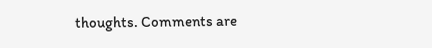thoughts. Comments are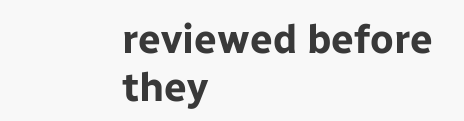reviewed before they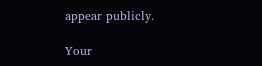appear publicly.

Your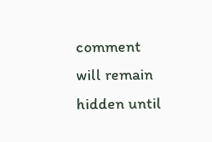comment will remain hidden until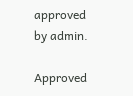approved by admin.

Approved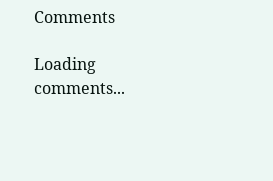Comments

Loading comments...